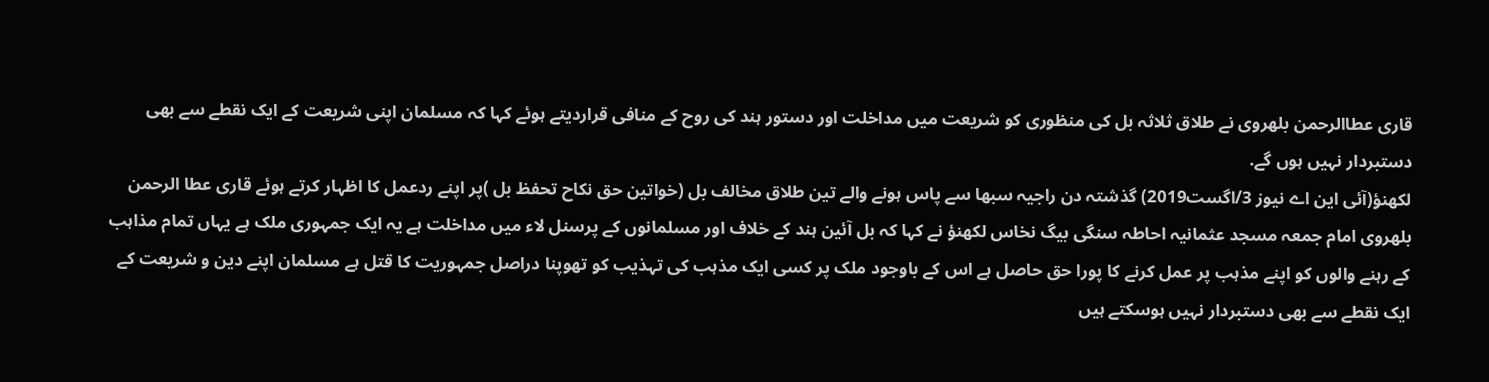قاری عطاالرحمن بلھروی نے طلاق ثلاثہ بل کی منظوری کو شریعت میں مداخلت اور دستور ہند کی روح کے منافی قراردیتے ہوئے کہا کہ مسلمان اپنی شریعت کے ایک نقطے سے بھی دستبردار نہیں ہوں گے.
لکھنؤ(آئی این اے نیوز 3/اگست2019) گذشتہ دن راجیہ سبھا سے پاس ہونے والے تین طلاق مخالف بل (خواتین حق نکاح تحفظ بل )پر اپنے ردعمل کا اظہار کرتے ہوئے قاری عطا الرحمن بلھروی امام جمعہ مسجد عثمانیہ احاطہ سنگی بیگ نخاس لکھنؤ نے کہا کہ بل آئین ہند کے خلاف اور مسلمانوں کے پرسنل لاء میں مداخلت ہے یہ ایک جمہوری ملک ہے یہاں تمام مذاہب کے رہنے والوں کو اپنے مذہب پر عمل کرنے کا پورا حق حاصل ہے اس کے باوجود ملک پر کسی ایک مذہب کی تہذیب کو تھوپنا دراصل جمہوریت کا قتل ہے مسلمان اپنے دین و شریعت کے ایک نقطے سے بھی دستبردار نہیں ہوسکتے ہیں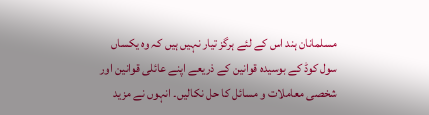مسلمانان ہند اس کے لئے ہرگز تیار نہیں ہیں کہ وہ یکساں سول کوڈ کے بوسیدہ قوانین کے ذریعے اپنے عائلی قوانین اور شخصی معاملات و مسائل کا حل نکالیں۔ انہوں نے مزید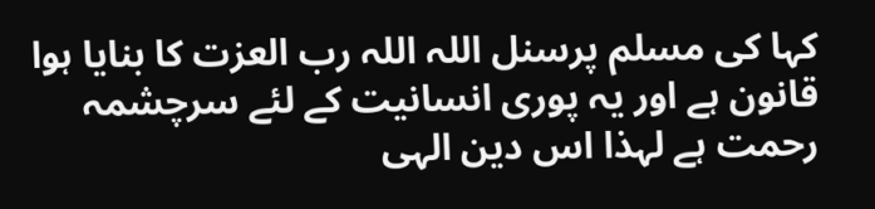کہا کی مسلم پرسنل اللہ اللہ رب العزت کا بنایا ہوا قانون ہے اور یہ پوری انسانیت کے لئے سرچشمہ رحمت ہے لہذا اس دین الہی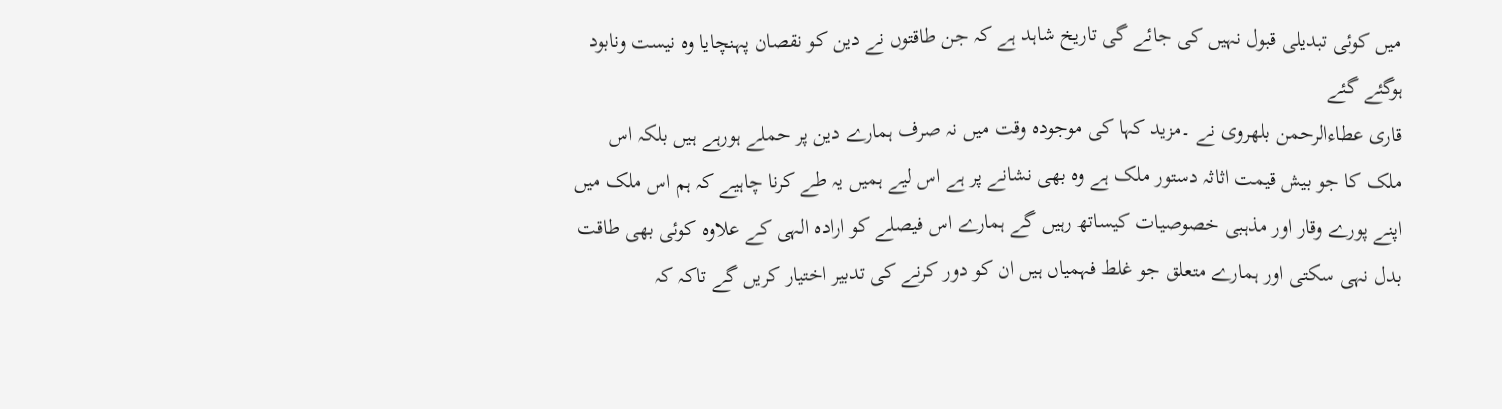میں کوئی تبدیلی قبول نہیں کی جائے گی تاریخ شاہد ہے کہ جن طاقتوں نے دین کو نقصان پہنچایا وہ نیست ونابود ہوگئے گئے
قاری عطاءالرحمن بلھروی نے ۔مزید کہا کی موجودہ وقت میں نہ صرف ہمارے دین پر حملے ہورہے ہیں بلکہ اس ملک کا جو بیش قیمت اثاثہ دستور ملک ہے وہ بھی نشانے پر ہے اس لیے ہمیں یہ طے کرنا چاہیے کہ ہم اس ملک میں اپنے پورے وقار اور مذہبی خصوصیات کیساتھ رہیں گے ہمارے اس فیصلے کو ارادہ الہی کے علاوہ کوئی بھی طاقت بدل نہی سکتی اور ہمارے متعلق جو غلط فہمیاں ہیں ان کو دور کرنے کی تدبیر اختیار کریں گے تاکہ کہ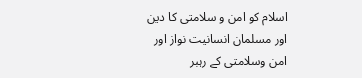اسلام کو امن و سلامتی کا دین اور مسلمان انسانیت نواز اور امن وسلامتی کے رہبر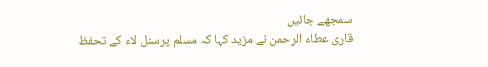سمجھے جائیں
قاری عطاء الرحمن نے مزید کہا کہ مسلم پرسنل لاء کے تحفظ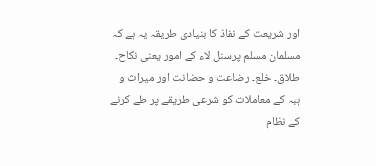اور شریعت کے نفاذ کا بنیادی طریقہ یہ ہے کہ مسلمان مسلم پرسنل لاء کے امور یعنی نکاح۔ طلاق۔ خلع۔ رضاعت و حضانت اور میراث و ہبہ کے معاملات کو شرعی طریقے پر طے کرنے کے نظام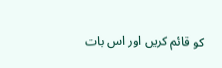کو قائم کریں اور اس بات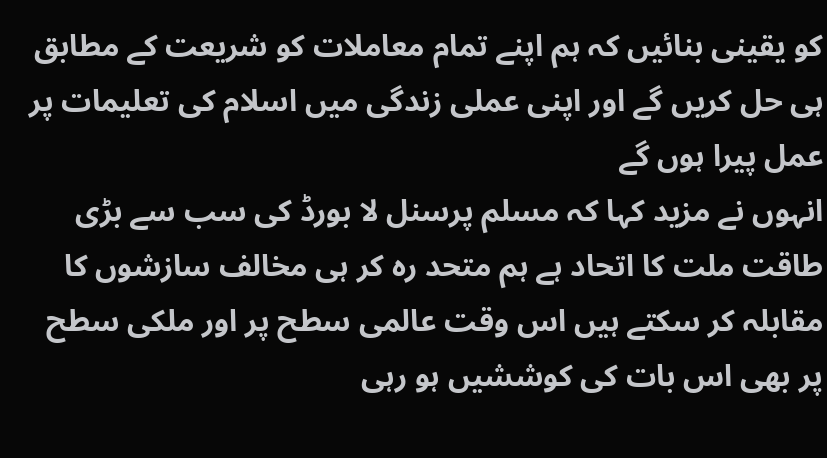کو یقینی بنائیں کہ ہم اپنے تمام معاملات کو شریعت کے مطابق ہی حل کریں گے اور اپنی عملی زندگی میں اسلام کی تعلیمات پر عمل پیرا ہوں گے
انہوں نے مزید کہا کہ مسلم پرسنل لا بورڈ کی سب سے بڑی طاقت ملت کا اتحاد ہے ہم متحد رہ کر ہی مخالف سازشوں کا مقابلہ کر سکتے ہیں اس وقت عالمی سطح پر اور ملکی سطح پر بھی اس بات کی کوششیں ہو رہی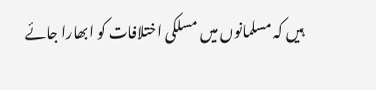ہیں کہ مسلمانوں میں مسلکی اختلافات کو ابھارا جائے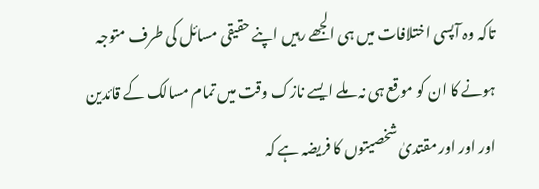تاکہ وہ آپسی اختلافات میں ہی الجھے رہیں اپنے حقیقی مسائل کی طرف متوجہ ہونے کا ان کو موقع ہی نہ ملے ایسے نازک وقت میں تمام مسالک کے قائدین اور اور اور مقتدیٰ شخصیتوں کا فریضہ ہے کہ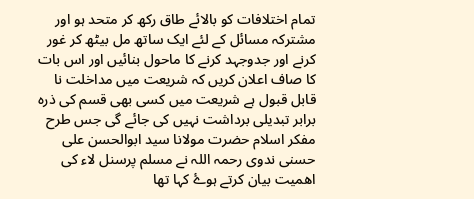تمام اختلافات کو بالائے طاق رکھ کر متحد ہو اور مشترکہ مسائل کے لئے ایک ساتھ مل بیٹھ کر غور کرنے اور جدوجہد کرنے کا ماحول بنائیں اور اس بات کا صاف اعلان کریں کہ شریعت میں مداخلت نا قابل قبول ہے شریعت میں کسی بھی قسم کی ذرہ برابر تبدیلی برداشت نہیں کی جائے گی جس طرح مفکر اسلام حضرت مولانا سید ابوالحسن علی حسنی ندوی رحمہ اللہ نے مسلم پرسنل لاء کی اھمیت بیان کرتے ہوۓ کہا تھا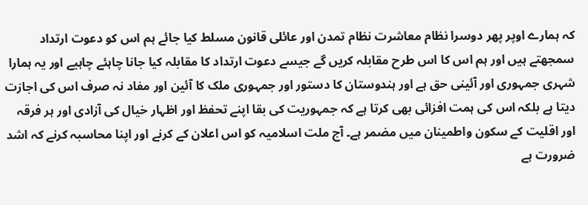کہ ہمارے اوپر پھر دوسرا نظام معاشرت نظام تمدن اور عائلی قانون مسلط کیا جائے ہم اس کو دعوت ارتداد سمجھتے ہیں اور ہم اس کا اس طرح مقابلہ کریں گے جیسے دعوت ارتداد کا مقابلہ کیا جانا چاہئے چاہیے اور یہ ہمارا شہری جمہوری اور آئینی حق ہے اور ہندوستان کا دستور اور جمہوری ملک کا آئین اور مفاد نہ صرف اس کی اجازت دیتا ہے بلکہ اس کی ہمت افزائی بھی کرتا ہے کہ جمہوریت کی بقا اپنے تحفظ اور اظہار خیال کی آزادی اور ہر فرقہ اور اقلیت کے سکون واطمینان میں مضمر ہے۔ آج ملت اسلامیہ کو اس اعلان کے کرنے اور اپنا محاسبہ کرنے کہ اشد ضرورت ہے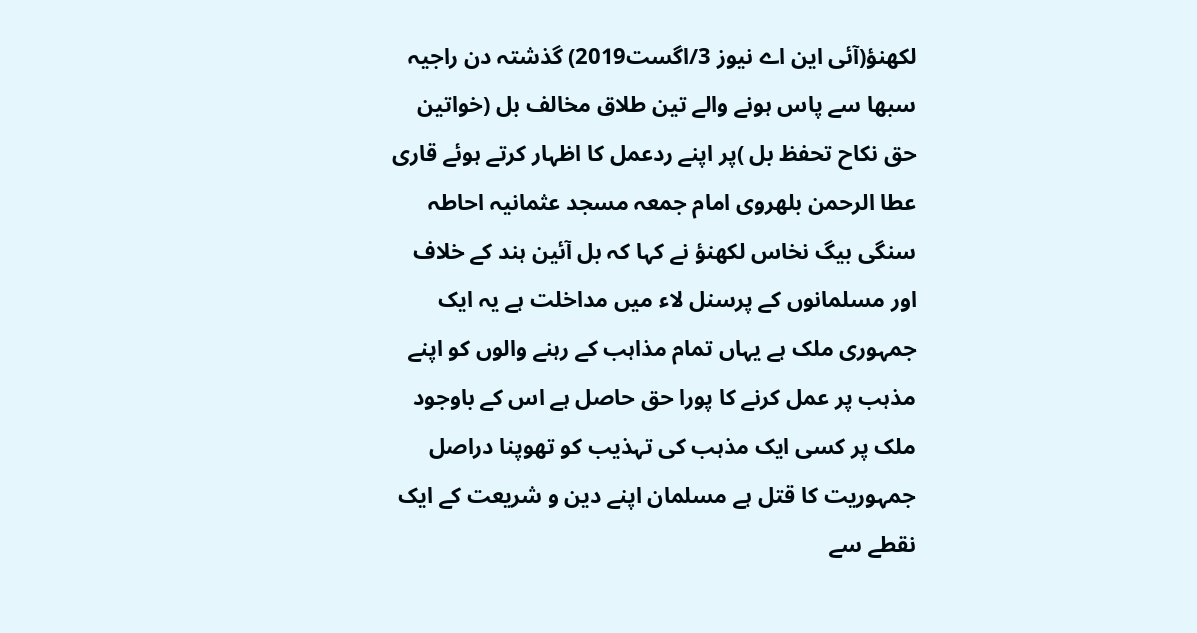لکھنؤ(آئی این اے نیوز 3/اگست2019) گذشتہ دن راجیہ سبھا سے پاس ہونے والے تین طلاق مخالف بل (خواتین حق نکاح تحفظ بل )پر اپنے ردعمل کا اظہار کرتے ہوئے قاری عطا الرحمن بلھروی امام جمعہ مسجد عثمانیہ احاطہ سنگی بیگ نخاس لکھنؤ نے کہا کہ بل آئین ہند کے خلاف اور مسلمانوں کے پرسنل لاء میں مداخلت ہے یہ ایک جمہوری ملک ہے یہاں تمام مذاہب کے رہنے والوں کو اپنے مذہب پر عمل کرنے کا پورا حق حاصل ہے اس کے باوجود ملک پر کسی ایک مذہب کی تہذیب کو تھوپنا دراصل جمہوریت کا قتل ہے مسلمان اپنے دین و شریعت کے ایک نقطے سے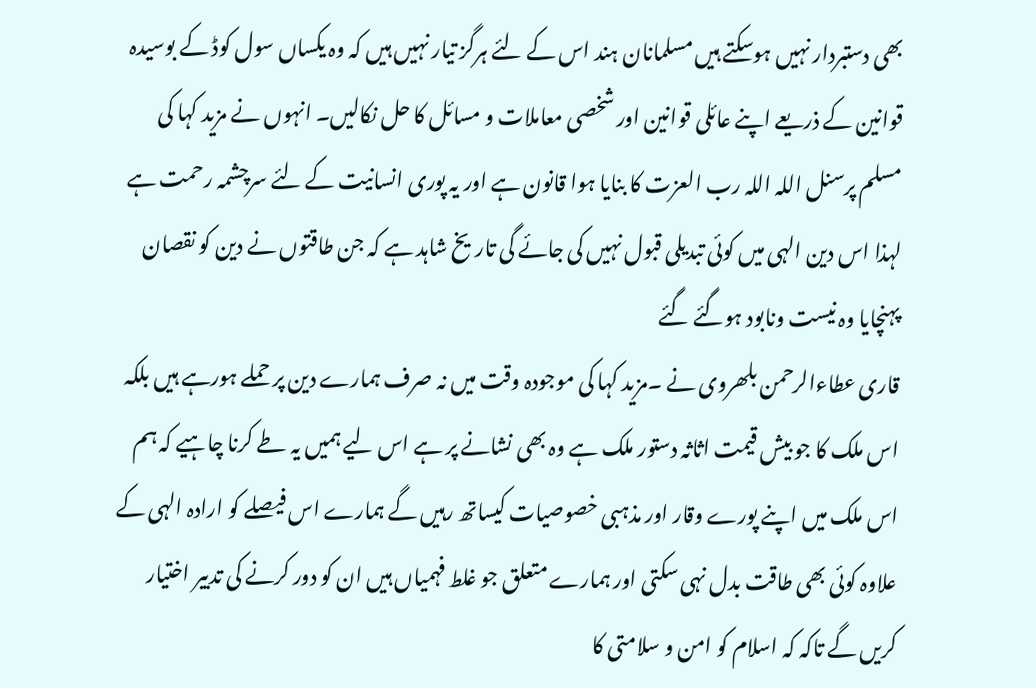بھی دستبردار نہیں ہوسکتے ہیں مسلمانان ہند اس کے لئے ہرگز تیار نہیں ہیں کہ وہ یکساں سول کوڈ کے بوسیدہ قوانین کے ذریعے اپنے عائلی قوانین اور شخصی معاملات و مسائل کا حل نکالیں۔ انہوں نے مزید کہا کی مسلم پرسنل اللہ اللہ رب العزت کا بنایا ہوا قانون ہے اور یہ پوری انسانیت کے لئے سرچشمہ رحمت ہے لہذا اس دین الہی میں کوئی تبدیلی قبول نہیں کی جائے گی تاریخ شاہد ہے کہ جن طاقتوں نے دین کو نقصان پہنچایا وہ نیست ونابود ہوگئے گئے
قاری عطاءالرحمن بلھروی نے ۔مزید کہا کی موجودہ وقت میں نہ صرف ہمارے دین پر حملے ہورہے ہیں بلکہ اس ملک کا جو بیش قیمت اثاثہ دستور ملک ہے وہ بھی نشانے پر ہے اس لیے ہمیں یہ طے کرنا چاہیے کہ ہم اس ملک میں اپنے پورے وقار اور مذہبی خصوصیات کیساتھ رہیں گے ہمارے اس فیصلے کو ارادہ الہی کے علاوہ کوئی بھی طاقت بدل نہی سکتی اور ہمارے متعلق جو غلط فہمیاں ہیں ان کو دور کرنے کی تدبیر اختیار کریں گے تاکہ کہ اسلام کو امن و سلامتی کا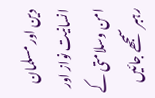دین اور مسلمان انسانیت نواز اور امن وسلامتی کے رہبر سمجھے جائیں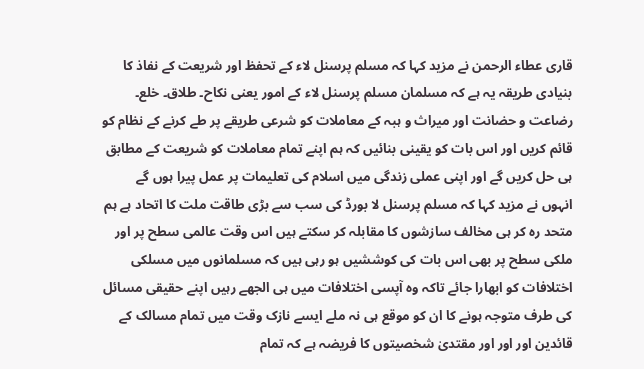قاری عطاء الرحمن نے مزید کہا کہ مسلم پرسنل لاء کے تحفظ اور شریعت کے نفاذ کا بنیادی طریقہ یہ ہے کہ مسلمان مسلم پرسنل لاء کے امور یعنی نکاح۔ طلاق۔ خلع۔ رضاعت و حضانت اور میراث و ہبہ کے معاملات کو شرعی طریقے پر طے کرنے کے نظام کو قائم کریں اور اس بات کو یقینی بنائیں کہ ہم اپنے تمام معاملات کو شریعت کے مطابق ہی حل کریں گے اور اپنی عملی زندگی میں اسلام کی تعلیمات پر عمل پیرا ہوں گے
انہوں نے مزید کہا کہ مسلم پرسنل لا بورڈ کی سب سے بڑی طاقت ملت کا اتحاد ہے ہم متحد رہ کر ہی مخالف سازشوں کا مقابلہ کر سکتے ہیں اس وقت عالمی سطح پر اور ملکی سطح پر بھی اس بات کی کوششیں ہو رہی ہیں کہ مسلمانوں میں مسلکی اختلافات کو ابھارا جائے تاکہ وہ آپسی اختلافات میں ہی الجھے رہیں اپنے حقیقی مسائل کی طرف متوجہ ہونے کا ان کو موقع ہی نہ ملے ایسے نازک وقت میں تمام مسالک کے قائدین اور اور اور مقتدیٰ شخصیتوں کا فریضہ ہے کہ تمام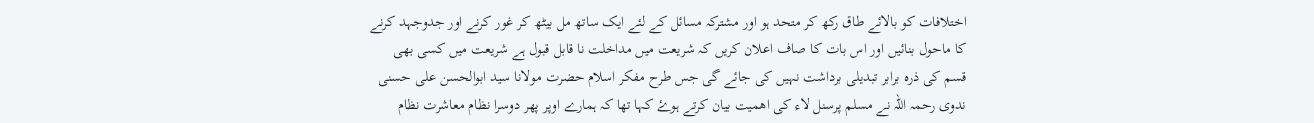اختلافات کو بالائے طاق رکھ کر متحد ہو اور مشترکہ مسائل کے لئے ایک ساتھ مل بیٹھ کر غور کرنے اور جدوجہد کرنے کا ماحول بنائیں اور اس بات کا صاف اعلان کریں کہ شریعت میں مداخلت نا قابل قبول ہے شریعت میں کسی بھی قسم کی ذرہ برابر تبدیلی برداشت نہیں کی جائے گی جس طرح مفکر اسلام حضرت مولانا سید ابوالحسن علی حسنی ندوی رحمہ اللہ نے مسلم پرسنل لاء کی اھمیت بیان کرتے ہوۓ کہا تھا کہ ہمارے اوپر پھر دوسرا نظام معاشرت نظام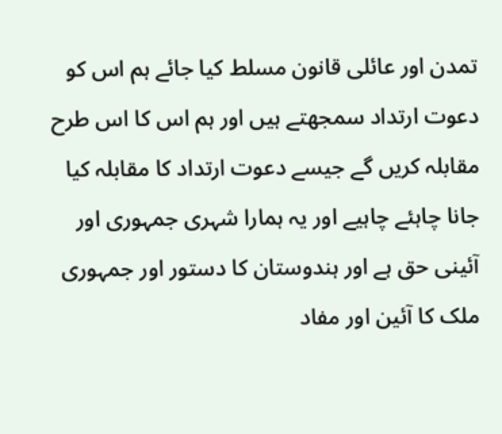تمدن اور عائلی قانون مسلط کیا جائے ہم اس کو دعوت ارتداد سمجھتے ہیں اور ہم اس کا اس طرح مقابلہ کریں گے جیسے دعوت ارتداد کا مقابلہ کیا جانا چاہئے چاہیے اور یہ ہمارا شہری جمہوری اور آئینی حق ہے اور ہندوستان کا دستور اور جمہوری ملک کا آئین اور مفاد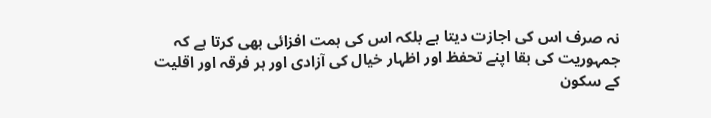نہ صرف اس کی اجازت دیتا ہے بلکہ اس کی ہمت افزائی بھی کرتا ہے کہ جمہوریت کی بقا اپنے تحفظ اور اظہار خیال کی آزادی اور ہر فرقہ اور اقلیت کے سکون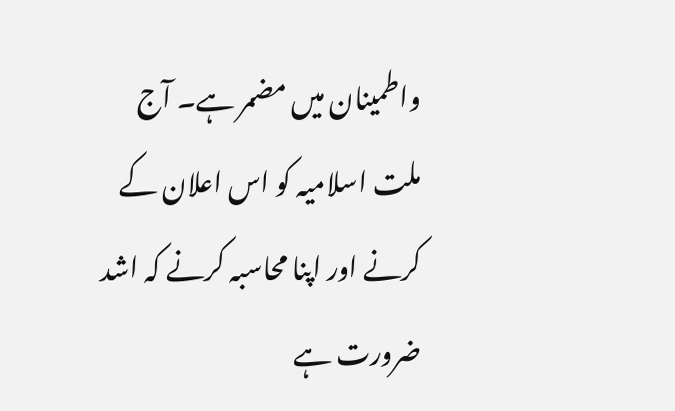واطمینان میں مضمر ہے۔ آج ملت اسلامیہ کو اس اعلان کے کرنے اور اپنا محاسبہ کرنے کہ اشد ضرورت ہے